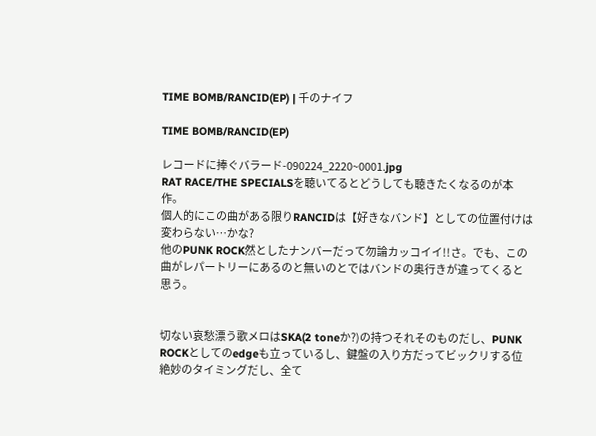TIME BOMB/RANCID(EP) | 千のナイフ

TIME BOMB/RANCID(EP)

レコードに捧ぐバラード-090224_2220~0001.jpg
RAT RACE/THE SPECIALSを聴いてるとどうしても聴きたくなるのが本作。
個人的にこの曲がある限りRANCIDは【好きなバンド】としての位置付けは変わらない…かな?
他のPUNK ROCK然としたナンバーだって勿論カッコイイ!!さ。でも、この曲がレパートリーにあるのと無いのとではバンドの奥行きが違ってくると思う。


切ない哀愁漂う歌メロはSKA(2 toneか?)の持つそれそのものだし、PUNK ROCKとしてのedgeも立っているし、鍵盤の入り方だってビックリする位絶妙のタイミングだし、全て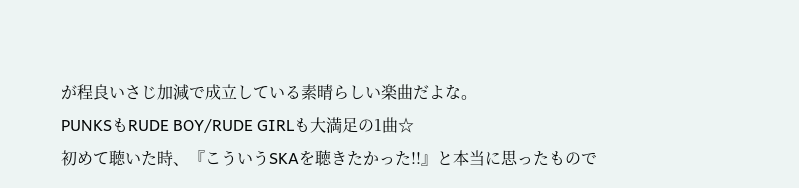が程良いさじ加減で成立している素晴らしい楽曲だよな。
PUNKSもRUDE BOY/RUDE GIRLも大満足の1曲☆
初めて聴いた時、『こういうSKAを聴きたかった!!』と本当に思ったもので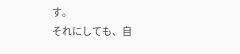す。
それにしても、自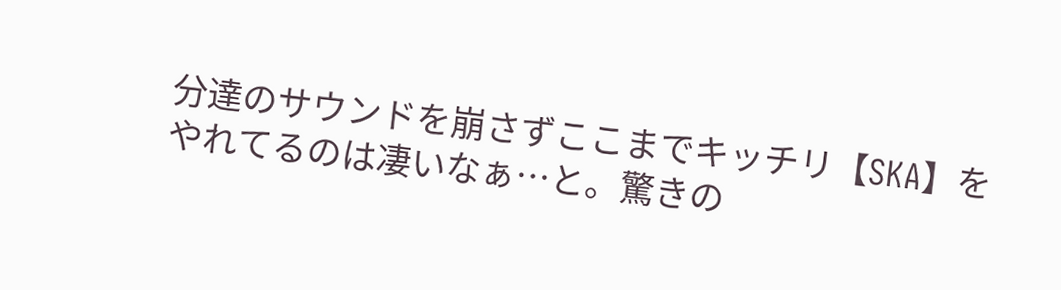分達のサウンドを崩さずここまでキッチリ【SKA】をやれてるのは凄いなぁ…と。驚きの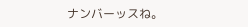ナンバーッスね。